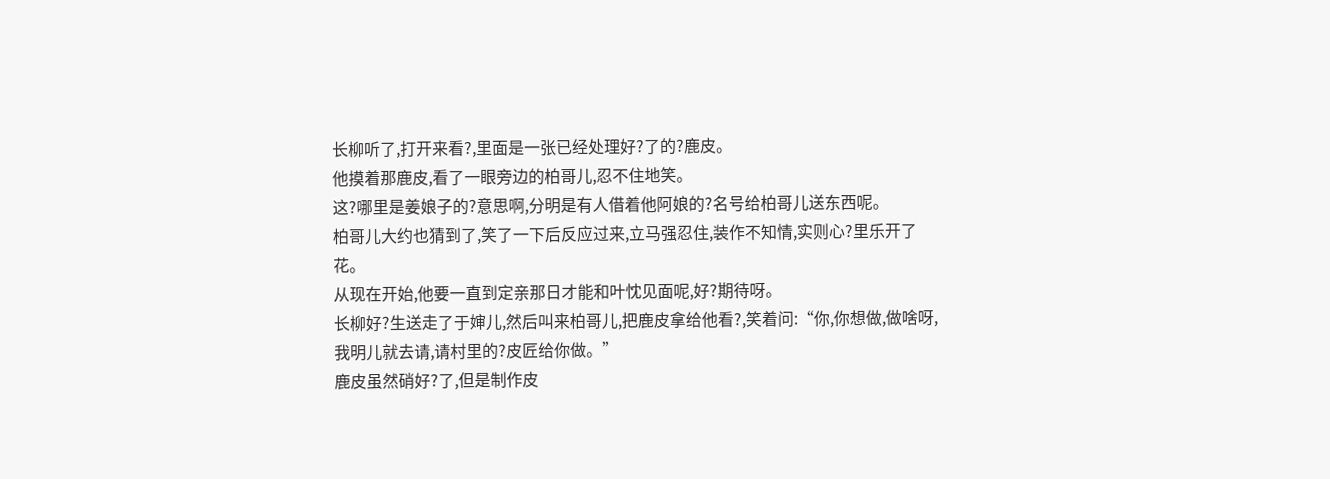长柳听了,打开来看?,里面是一张已经处理好?了的?鹿皮。
他摸着那鹿皮,看了一眼旁边的柏哥儿,忍不住地笑。
这?哪里是姜娘子的?意思啊,分明是有人借着他阿娘的?名号给柏哥儿送东西呢。
柏哥儿大约也猜到了,笑了一下后反应过来,立马强忍住,装作不知情,实则心?里乐开了花。
从现在开始,他要一直到定亲那日才能和叶忱见面呢,好?期待呀。
长柳好?生送走了于婶儿,然后叫来柏哥儿,把鹿皮拿给他看?,笑着问:“你,你想做,做啥呀,我明儿就去请,请村里的?皮匠给你做。”
鹿皮虽然硝好?了,但是制作皮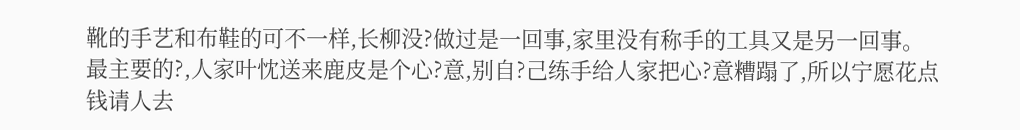靴的手艺和布鞋的可不一样,长柳没?做过是一回事,家里没有称手的工具又是另一回事。
最主要的?,人家叶忱送来鹿皮是个心?意,别自?己练手给人家把心?意糟蹋了,所以宁愿花点钱请人去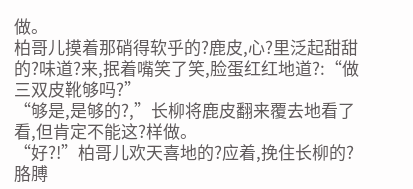做。
柏哥儿摸着那硝得软乎的?鹿皮,心?里泛起甜甜的?味道?来,抿着嘴笑了笑,脸蛋红红地道?:“做三双皮靴够吗?”
“够是,是够的?,”长柳将鹿皮翻来覆去地看了看,但肯定不能这?样做。
“好?!”柏哥儿欢天喜地的?应着,挽住长柳的?胳膊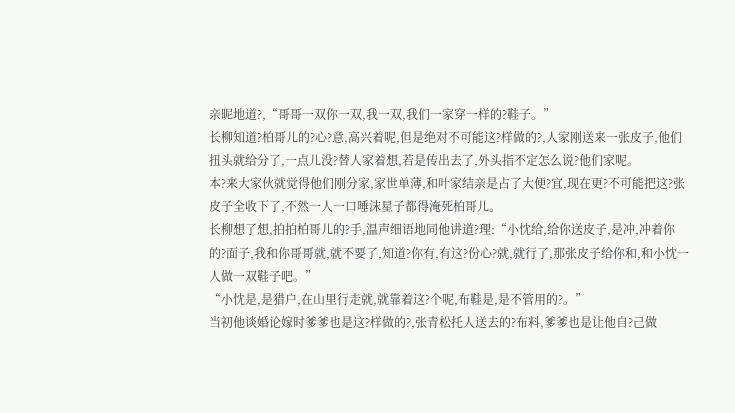亲昵地道?,“哥哥一双你一双,我一双,我们一家穿一样的?鞋子。”
长柳知道?柏哥儿的?心?意,高兴着呢,但是绝对不可能这?样做的?,人家刚送来一张皮子,他们扭头就给分了,一点儿没?替人家着想,若是传出去了,外头指不定怎么说?他们家呢。
本?来大家伙就觉得他们刚分家,家世单薄,和叶家结亲是占了大便?宜,现在更?不可能把这?张皮子全收下了,不然一人一口唾沫星子都得淹死柏哥儿。
长柳想了想,拍拍柏哥儿的?手,温声细语地同他讲道?理:“小忱给,给你送皮子,是冲,冲着你的?面子,我和你哥哥就,就不要了,知道?你有,有这?份心?就,就行了,那张皮子给你和,和小忱一人做一双鞋子吧。”
“小忱是,是猎户,在山里行走就,就靠着这?个呢,布鞋是,是不管用的?。”
当初他谈婚论嫁时爹爹也是这?样做的?,张青松托人送去的?布料,爹爹也是让他自?己做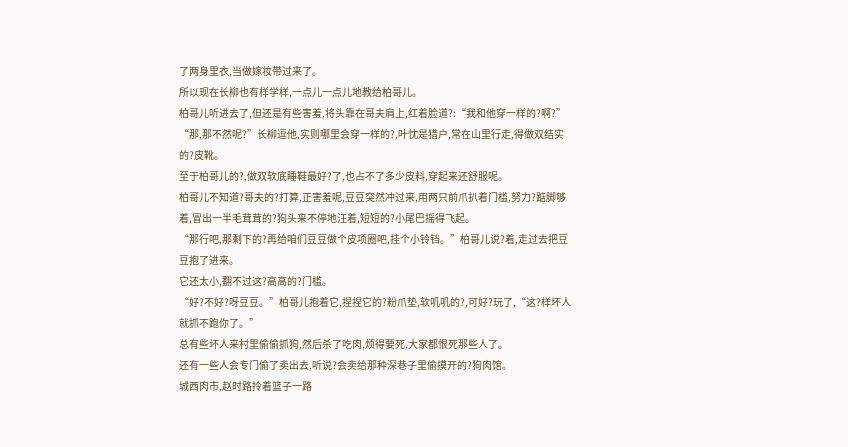了两身里衣,当做嫁妆带过来了。
所以现在长柳也有样学样,一点儿一点儿地教给柏哥儿。
柏哥儿听进去了,但还是有些害羞,将头靠在哥夫肩上,红着脸道?:“我和他穿一样的?啊?”
“那,那不然呢?”长柳逗他,实则哪里会穿一样的?,叶忱是猎户,常在山里行走,得做双结实的?皮靴。
至于柏哥儿的?,做双软底睡鞋最好?了,也占不了多少皮料,穿起来还舒服呢。
柏哥儿不知道?哥夫的?打算,正害羞呢,豆豆突然冲过来,用两只前爪扒着门槛,努力?踮脚够着,冒出一半毛茸茸的?狗头来不停地汪着,短短的?小尾巴摇得飞起。
“那行吧,那剩下的?再给咱们豆豆做个皮项圈吧,挂个小铃铛。”柏哥儿说?着,走过去把豆豆抱了进来。
它还太小,翻不过这?高高的?门槛。
“好?不好?呀豆豆。”柏哥儿抱着它,捏捏它的?粉爪垫,软叽叽的?,可好?玩了,“这?样坏人就抓不跑你了。”
总有些坏人来村里偷偷抓狗,然后杀了吃肉,烦得要死,大家都恨死那些人了。
还有一些人会专门偷了卖出去,听说?会卖给那种深巷子里偷摸开的?狗肉馆。
城西肉市,赵时路拎着篮子一路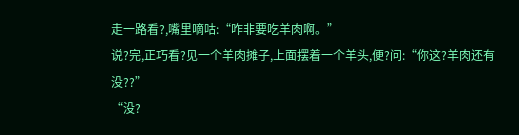走一路看?,嘴里嘀咕:“咋非要吃羊肉啊。”
说?完,正巧看?见一个羊肉摊子,上面摆着一个羊头,便?问:“你这?羊肉还有没??”
“没?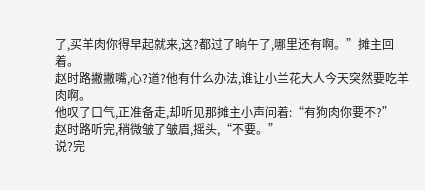了,买羊肉你得早起就来,这?都过了晌午了,哪里还有啊。”摊主回着。
赵时路撇撇嘴,心?道?他有什么办法,谁让小兰花大人今天突然要吃羊肉啊。
他叹了口气,正准备走,却听见那摊主小声问着:“有狗肉你要不?”
赵时路听完,稍微皱了皱眉,摇头,“不要。”
说?完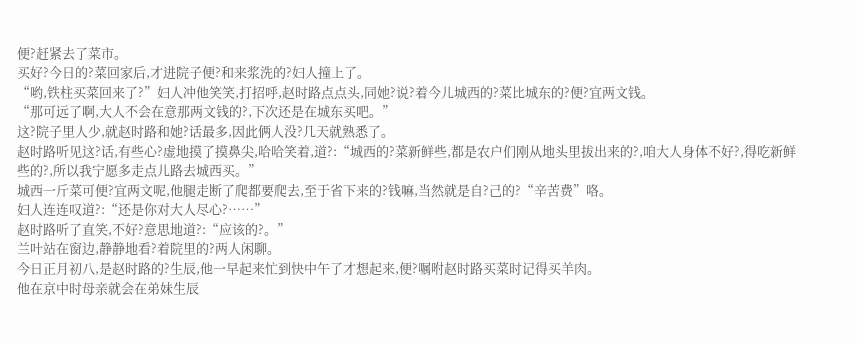便?赶紧去了菜市。
买好?今日的?菜回家后,才进院子便?和来浆洗的?妇人撞上了。
“哟,铁柱买菜回来了?”妇人冲他笑笑,打招呼,赵时路点点头,同她?说?着今儿城西的?菜比城东的?便?宜两文钱。
“那可远了啊,大人不会在意那两文钱的?,下次还是在城东买吧。”
这?院子里人少,就赵时路和她?话最多,因此俩人没?几天就熟悉了。
赵时路听见这?话,有些心?虚地摸了摸鼻尖,哈哈笑着,道?:“城西的?菜新鲜些,都是农户们刚从地头里拔出来的?,咱大人身体不好?,得吃新鲜些的?,所以我宁愿多走点儿路去城西买。”
城西一斤菜可便?宜两文呢,他腿走断了爬都要爬去,至于省下来的?钱嘛,当然就是自?己的?“辛苦费”咯。
妇人连连叹道?:“还是你对大人尽心?……”
赵时路听了直笑,不好?意思地道?:“应该的?。”
兰叶站在窗边,静静地看?着院里的?两人闲聊。
今日正月初八,是赵时路的?生辰,他一早起来忙到快中午了才想起来,便?嘱咐赵时路买菜时记得买羊肉。
他在京中时母亲就会在弟妹生辰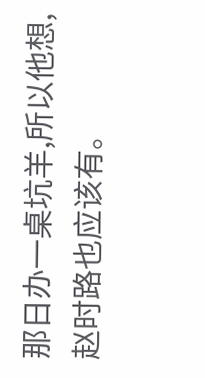那日办一桌坑羊,所以他想,赵时路也应该有。